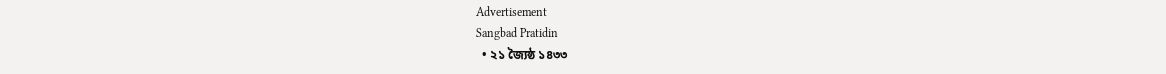Advertisement
Sangbad Pratidin
  • ২১ জ্যৈষ্ঠ ১৪৩৩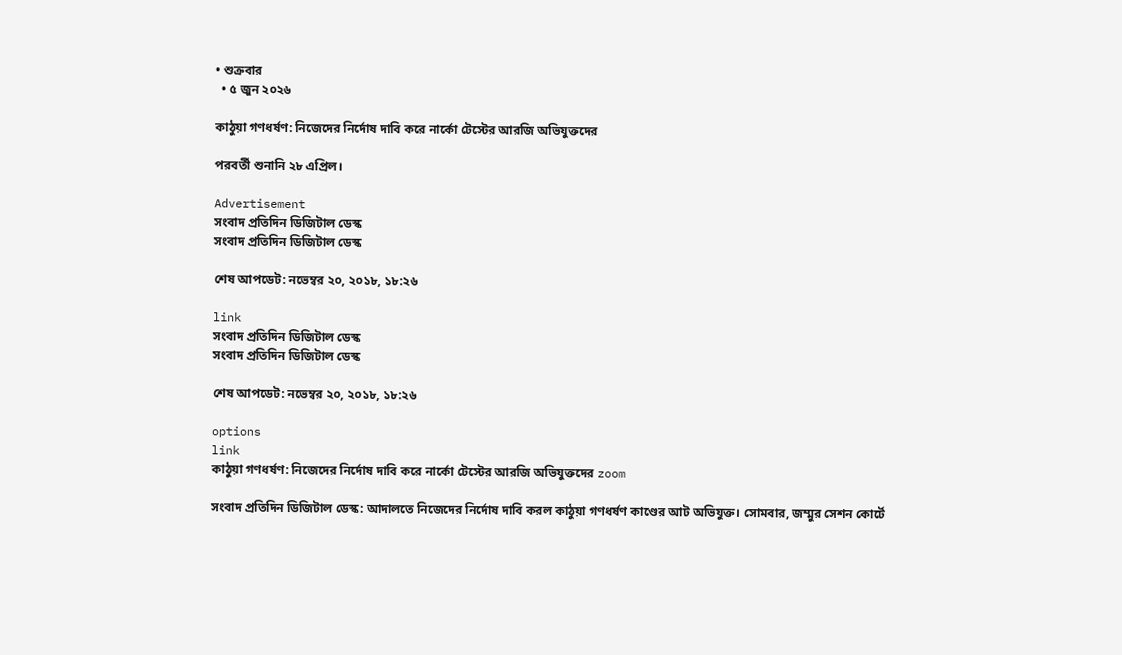• শুক্রবার
  • ৫ জুন ২০২৬

কাঠুয়া গণধর্ষণ: নিজেদের নির্দোষ দাবি করে নার্কো টেস্টের আরজি অভিযুক্তদের

পরবর্তী শুনানি ২৮ এপ্রিল।

Advertisement
সংবাদ প্রতিদিন ডিজিটাল ডেস্ক
সংবাদ প্রতিদিন ডিজিটাল ডেস্ক

শেষ আপডেট: নভেম্বর ২০, ২০১৮, ১৮:২৬

link
সংবাদ প্রতিদিন ডিজিটাল ডেস্ক
সংবাদ প্রতিদিন ডিজিটাল ডেস্ক

শেষ আপডেট: নভেম্বর ২০, ২০১৮, ১৮:২৬

options
link
কাঠুয়া গণধর্ষণ: নিজেদের নির্দোষ দাবি করে নার্কো টেস্টের আরজি অভিযুক্তদের zoom

সংবাদ প্রতিদিন ডিজিটাল ডেস্ক: আদালতে নিজেদের নির্দোষ দাবি করল কাঠুয়া গণধর্ষণ কাণ্ডের আট অভিযুক্ত। সোমবার, জম্মুর সেশন কোর্টে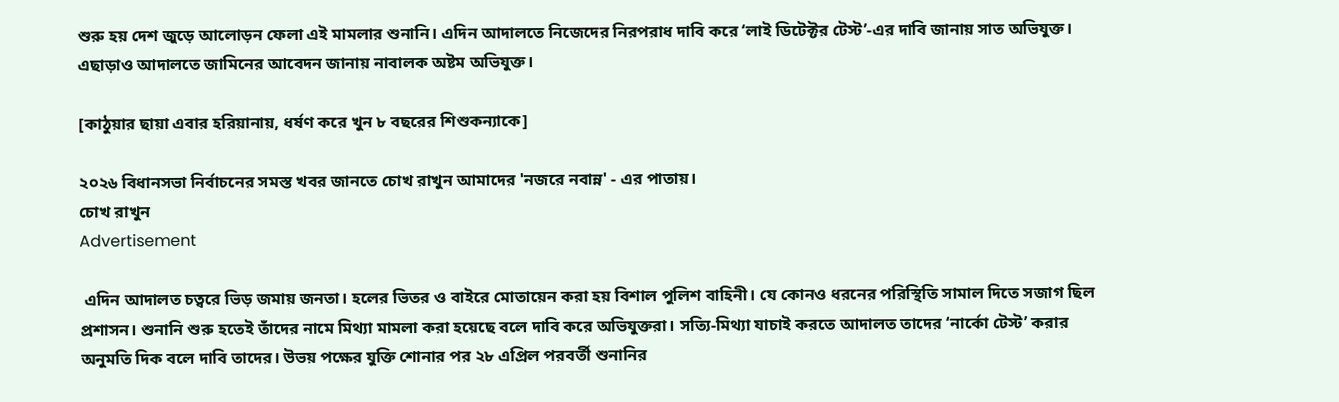শুরু হয় দেশ জুড়ে আলোড়ন ফেলা এই মামলার শুনানি। এদিন আদালতে নিজেদের নিরপরাধ দাবি করে ‘লাই ডিটেক্টর টেস্ট’-এর দাবি জানায় সাত অভিযুক্ত। এছাড়াও আদালতে জামিনের আবেদন জানায় নাবালক অষ্টম অভিযুক্ত।

[কাঠুয়ার ছায়া এবার হরিয়ানায়, ধর্ষণ করে খুন ৮ বছরের শিশুকন্যাকে]

২০২৬ বিধানসভা নির্বাচনের সমস্ত খবর জানতে চোখ রাখুন আমাদের 'নজরে নবান্ন' - এর পাতায়।
চোখ রাখুন
Advertisement

 এদিন আদালত চত্বরে ভিড় জমায় জনতা। হলের ভিতর ও বাইরে মোতায়েন করা হয় বিশাল পুলিশ বাহিনী। যে কোনও ধরনের পরিস্থিতি সামাল দিতে সজাগ ছিল প্রশাসন। শুনানি শুরু হতেই তাঁদের নামে মিথ্যা মামলা করা হয়েছে বলে দাবি করে অভিযুক্তরা। সত্যি-মিথ্যা যাচাই করতে আদালত তাদের ‘নার্কো টেস্ট’ করার অনুমতি দিক বলে দাবি তাদের। উভয় পক্ষের যুক্তি শোনার পর ২৮ এপ্রিল পরবর্তী শুনানির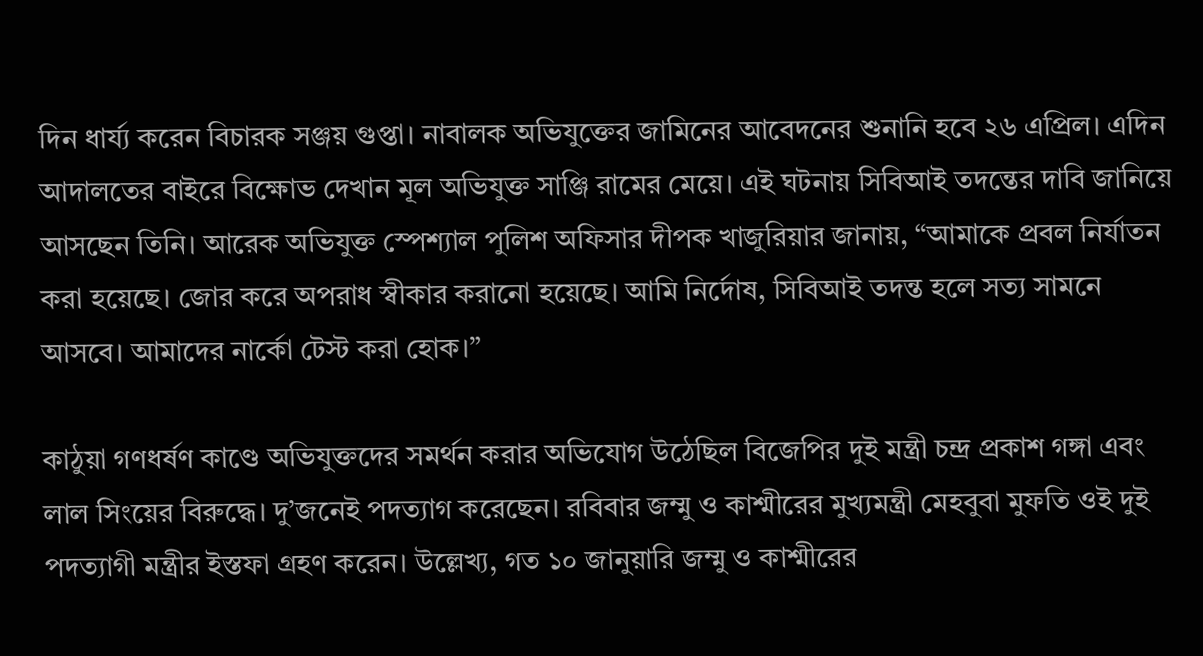দিন ধার্য্য করেন বিচারক সঞ্জয় গুপ্তা। নাবালক অভিযুক্তের জামিনের আবেদনের শুনানি হবে ২৬ এপ্রিল। এদিন আদালতের বাইরে বিক্ষোভ দেখান মূল অভিযুক্ত সাঞ্জি রামের মেয়ে। এই ঘটনায় সিবিআই তদন্তের দাবি জানিয়ে আসছেন তিনি। আরেক অভিযুক্ত স্পেশ্যাল পুলিশ অফিসার দীপক খাজুরিয়ার জানায়, “আমাকে প্রবল নির্যাতন করা হয়েছে। জোর করে অপরাধ স্বীকার করানো হয়েছে। আমি নির্দোষ, সিবিআই তদন্ত হলে সত্য সামনে আসবে। আমাদের নার্কো টেস্ট করা হোক।”

কাঠুয়া গণধর্ষণ কাণ্ডে অভিযুক্তদের সমর্থন করার অভিযোগ উঠেছিল বিজেপির দুই মন্ত্রী চন্দ্র প্রকাশ গঙ্গা এবং লাল সিংয়ের বিরুদ্ধে। দু’জনেই পদত্যাগ করেছেন। রবিবার জম্মু ও কাশ্মীরের মুখ্যমন্ত্রী মেহবুবা মুফতি ওই দুই পদত্যাগী মন্ত্রীর ইস্তফা গ্রহণ করেন। উল্লেখ্য, গত ১০ জানুয়ারি জম্মু ও কাশ্মীরের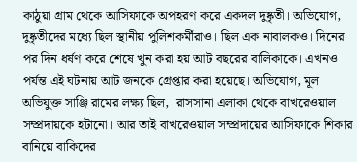কাঠুয়া গ্রাম থেকে আসিফাকে অপহরণ করে একদল দুষ্কৃতী। অভিযোগ, দুষ্কৃতীদের মধ্যে ছিল স্থানীয় পুলিশকর্মীরাও। ছিল এক নাবালকও। দিনের পর দিন ধর্ষণ করে শেষে খুন করা হয় আট বছরের বালিকাকে। এখনও পর্যন্ত এই ঘটনায় আট জনকে গ্রেপ্তার করা হয়েছে। অভিযোগ, মূল অভিযুক্ত সাঞ্জি রামের লক্ষ্য ছিল,  রাসসানা এলাকা থেকে বাখরেওয়াল সম্প্রদায়কে হটানো। আর তাই বাখরেওয়াল সম্প্রদায়ের আসিফাকে শিকার বানিয়ে বাকিদের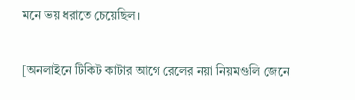মনে ভয় ধরাতে চেয়েছিল।

[অনলাইনে টিকিট কাটার আগে রেলের নয়া নিয়মগুলি জেনে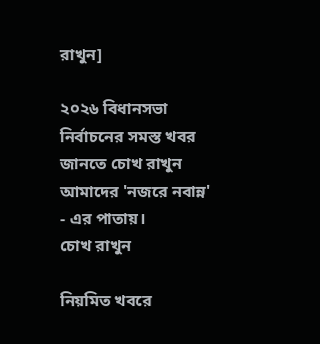রাখুন]

২০২৬ বিধানসভা নির্বাচনের সমস্ত খবর জানতে চোখ রাখুন আমাদের 'নজরে নবান্ন' - এর পাতায়।
চোখ রাখুন

নিয়মিত খবরে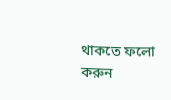থাকতে ফলো করুন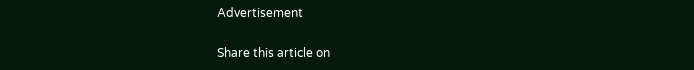Advertisement

Share this article on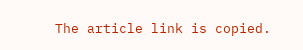The article link is copied.